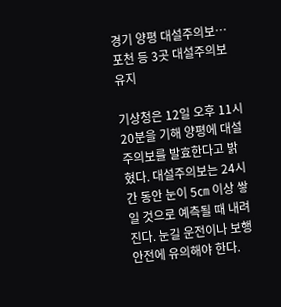경기 양평 대설주의보…포천 등 3곳 대설주의보 유지

기상청은 12일 오후 11시 20분을 기해 양평에 대설주의보를 발효한다고 밝혔다. 대설주의보는 24시간 동안 눈이 5㎝ 이상 쌓일 것으로 예측될 때 내려진다. 눈길 운전이나 보행 안전에 유의해야 한다.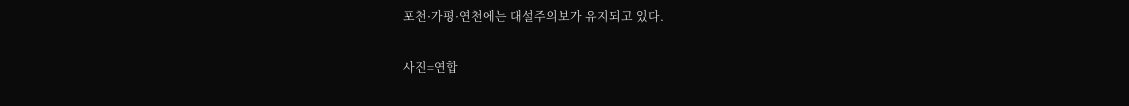포천·가평·연천에는 대설주의보가 유지되고 있다.

사진=연합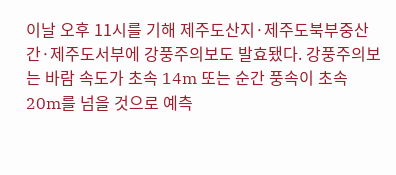이날 오후 11시를 기해 제주도산지·제주도북부중산간·제주도서부에 강풍주의보도 발효됐다. 강풍주의보는 바람 속도가 초속 14m 또는 순간 풍속이 초속 20m를 넘을 것으로 예측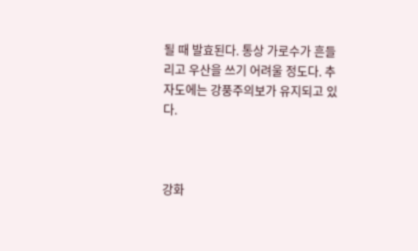될 때 발효된다. 통상 가로수가 흔들리고 우산을 쓰기 어려울 정도다. 추자도에는 강풍주의보가 유지되고 있다.



강화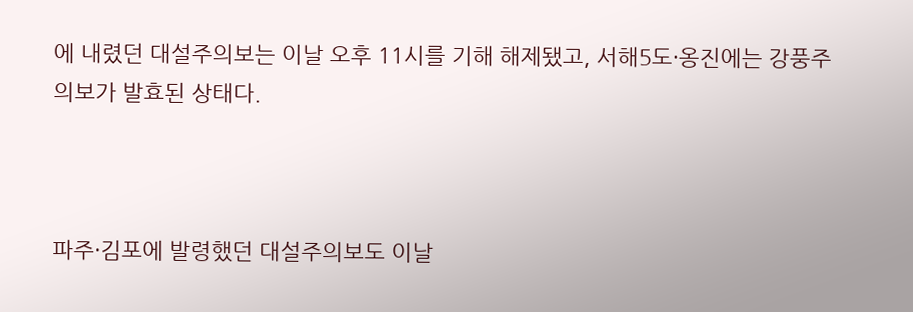에 내렸던 대설주의보는 이날 오후 11시를 기해 해제됐고, 서해5도·옹진에는 강풍주의보가 발효된 상태다.



파주·김포에 발령했던 대설주의보도 이날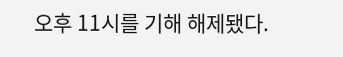오후 11시를 기해 해제됐다.